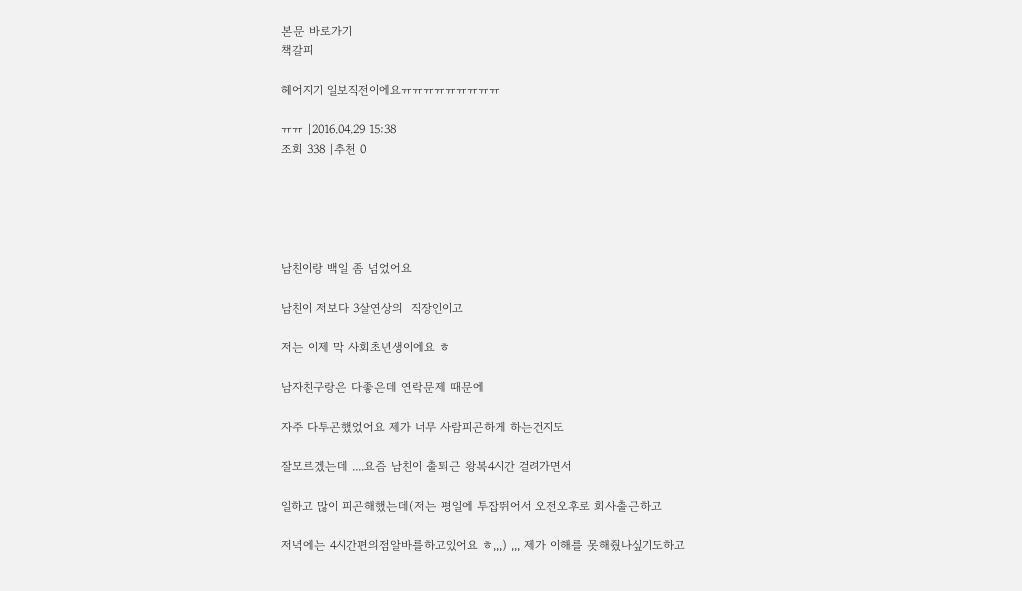본문 바로가기
책갈피

헤어지기 일보직전이에요ㅠㅠㅠㅠㅠㅠㅠㅠㅠ

ㅠㅠ |2016.04.29 15:38
조회 338 |추천 0





남친이랑 백일 좀 넘었어요

남친이 저보다 3살연상의  직장인이고

저는 이제 막 사회초년생이에요 ㅎ

남자친구랑은 다좋은데 연락문제 때문에

자주 다투곤했었어요 제가 너무 사람피곤하게 하는건지도

잘모르겠는데 ....요즘 남친이 출퇴근 왕복4시간 걸려가면서

일하고 많이 피곤해했는데(저는 평일에 투잡뛰어서 오전오후로 회사출근하고

저녁에는 4시간편의점알바를하고있어요 ㅎ,,,) ,,, 제가 이해를 못해줬나싶기도하고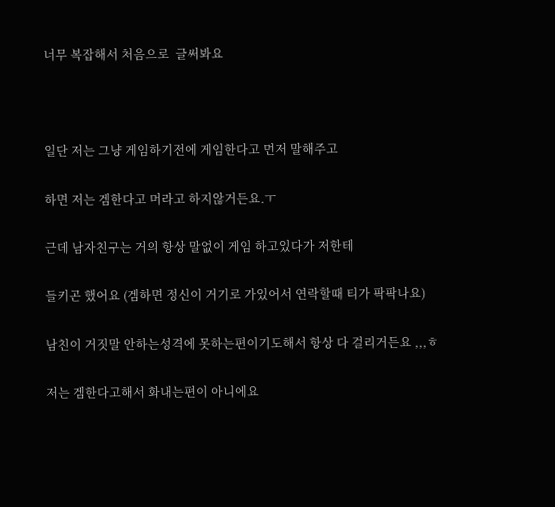너무 복잡해서 처음으로  글써봐요



일단 저는 그냥 게임하기전에 게임한다고 먼저 말해주고

하면 저는 겜한다고 머라고 하지않거든요.ㅜ

근데 남자친구는 거의 항상 말없이 게임 하고있다가 저한테

들키곤 했어요 (겜하면 정신이 거기로 가있어서 연락할때 티가 팍팍나요)

남친이 거짓말 안하는성격에 못하는편이기도해서 항상 다 걸리거든요 ,,,ㅎ

저는 겜한다고해서 화내는편이 아니에요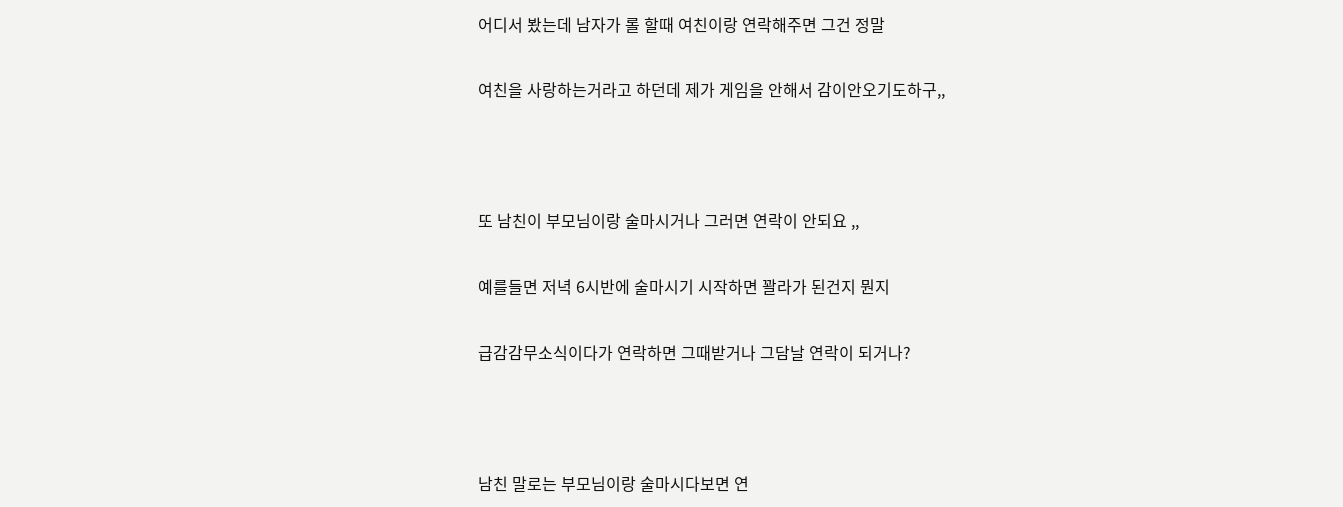어디서 봤는데 남자가 롤 할때 여친이랑 연락해주면 그건 정말

여친을 사랑하는거라고 하던데 제가 게임을 안해서 감이안오기도하구,,



또 남친이 부모님이랑 술마시거나 그러면 연락이 안되요 ,,

예를들면 저녁 6시반에 술마시기 시작하면 꽐라가 된건지 뭔지

급감감무소식이다가 연락하면 그때받거나 그담날 연락이 되거나?



남친 말로는 부모님이랑 술마시다보면 연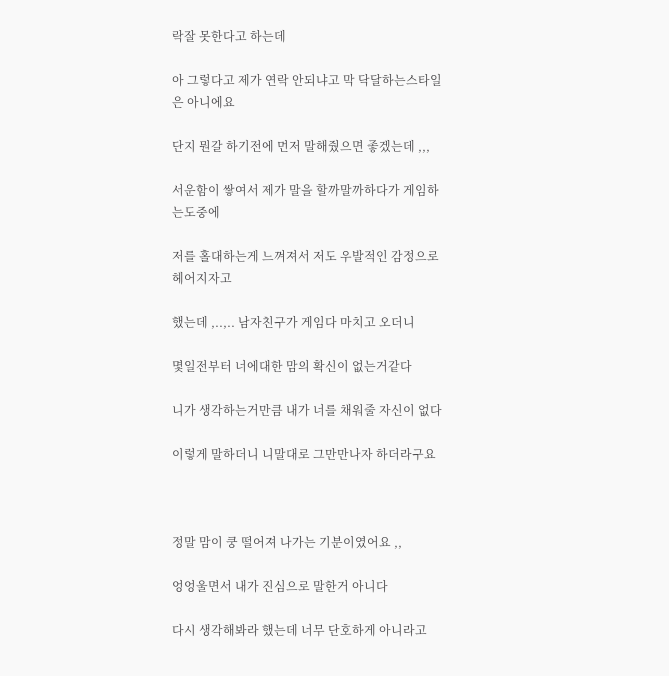락잘 못한다고 하는데

아 그렇다고 제가 연락 안되냐고 막 닥달하는스타일은 아니에요

단지 뭔갈 하기전에 먼저 말해줬으면 좋겠는데 ,,,

서운함이 쌓여서 제가 말을 할까말까하다가 게임하는도중에

저를 홀대하는게 느껴져서 저도 우발적인 감정으로 헤어지자고

했는데 ,..,.. 남자친구가 게임다 마치고 오더니

몇일전부터 너에대한 맘의 확신이 없는거같다

니가 생각하는거만큼 내가 너를 채워줄 자신이 없다

이렇게 말하더니 니말대로 그만만나자 하더라구요



정말 맘이 쿵 떨어져 나가는 기분이였어요 ,,

엉엉울면서 내가 진심으로 말한거 아니다

다시 생각해봐라 했는데 너무 단호하게 아니라고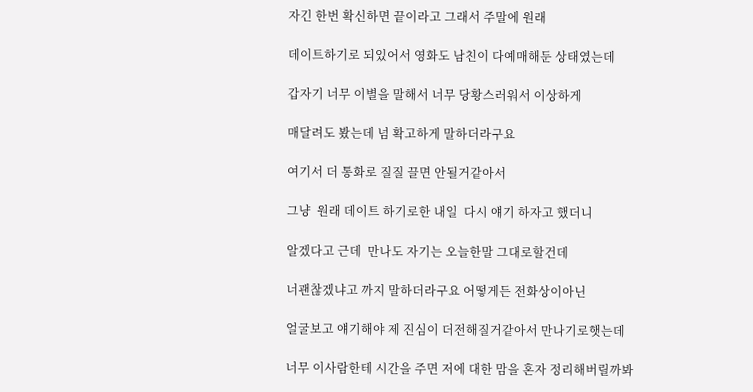자긴 한번 확신하면 끝이라고 그래서 주말에 원래

데이트하기로 되있어서 영화도 남친이 다예매해둔 상태였는데

갑자기 너무 이별을 말해서 너무 당황스러워서 이상하게

매달려도 봤는데 넘 확고하게 말하더라구요

여기서 더 통화로 질질 끌면 안될거같아서

그냥  원래 데이트 하기로한 내일  다시 얘기 하자고 했더니

알겠다고 근데  만나도 자기는 오늘한말 그대로할건데

너괜찮겠냐고 까지 말하더라구요 어떻게든 전화상이아닌

얼굴보고 얘기해야 제 진심이 더전해질거같아서 만나기로햇는데

너무 이사람한테 시간을 주면 저에 대한 맘을 혼자 정리해버릴까봐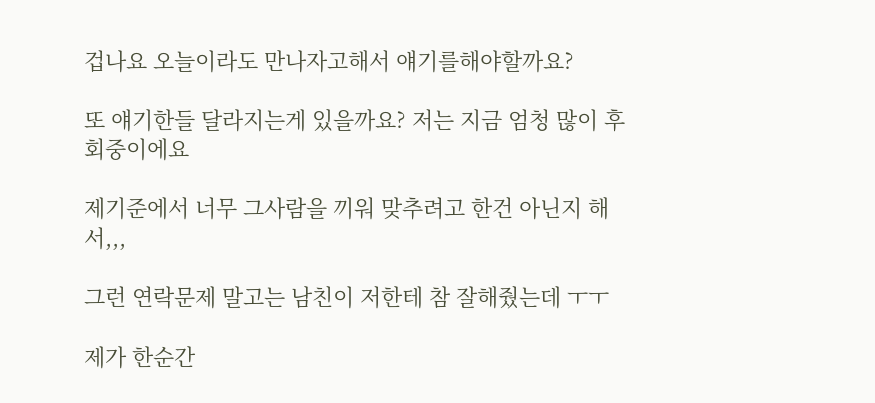겁나요 오늘이라도 만나자고해서 얘기를해야할까요?

또 얘기한들 달라지는게 있을까요? 저는 지금 엄청 많이 후회중이에요

제기준에서 너무 그사람을 끼워 맞추려고 한건 아닌지 해서,,,

그런 연락문제 말고는 남친이 저한테 참 잘해줬는데 ㅜㅜ

제가 한순간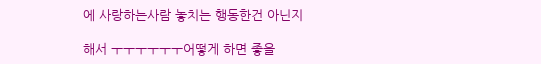에 사랑하는사람 놓치는 행동한건 아닌지

해서 ㅜㅜㅜㅜㅜㅜ어떻게 하면 좋을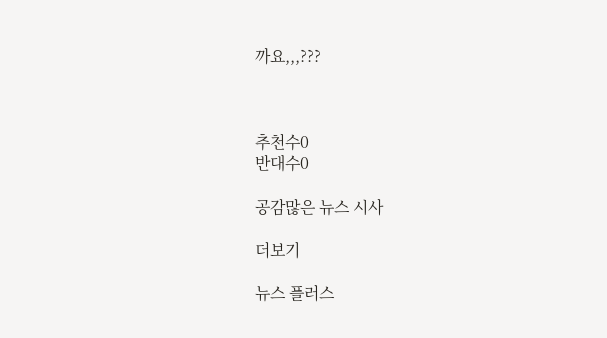까요,,,???



추천수0
반대수0

공감많은 뉴스 시사

더보기

뉴스 플러스